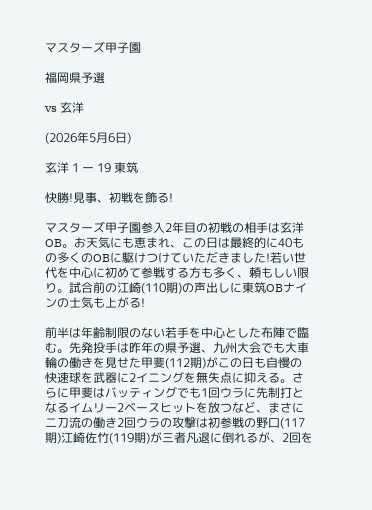マスターズ甲子園

福岡県予選

vs 玄洋

(2026年5月6日)

玄洋 1 ー 19 東筑

快勝!見事、初戦を飾る!

マスターズ甲子園参入2年目の初戦の相手は玄洋OB。お天気にも恵まれ、この日は最終的に40もの多くのOBに駆けつけていただきました!若い世代を中心に初めて参戦する方も多く、頼もしい限り。試合前の江崎(110期)の声出しに東筑OBナインの士気も上がる!

前半は年齢制限のない若手を中心とした布陣で臨む。先発投手は昨年の県予選、九州大会でも大車輪の働きを見せた甲斐(112期)がこの日も自慢の快速球を武器に2イニングを無失点に抑える。さらに甲斐はバッティングでも1回ウラに先制打となるイムリー2ベースヒットを放つなど、まさに二刀流の働き2回ウラの攻撃は初参戦の野口(117期)江崎佐竹(119期)が三者凡退に倒れるが、2回を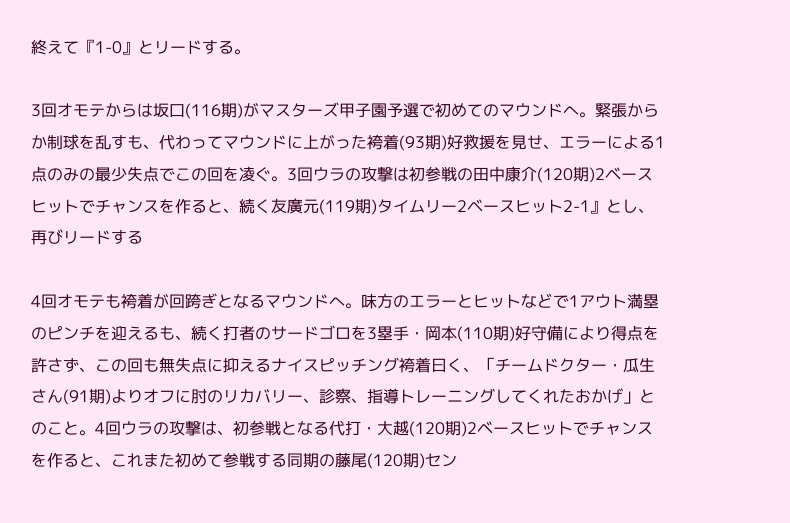終えて『1-0』とリードする。

3回オモテからは坂口(116期)がマスターズ甲子園予選で初めてのマウンドへ。緊張からか制球を乱すも、代わってマウンドに上がった袴着(93期)好救援を見せ、エラーによる1点のみの最少失点でこの回を凌ぐ。3回ウラの攻撃は初参戦の田中康介(120期)2ベースヒットでチャンスを作ると、続く友廣元(119期)タイムリー2ベースヒット2-1』とし、再びリードする

4回オモテも袴着が回跨ぎとなるマウンドへ。味方のエラーとヒットなどで1アウト満塁のピンチを迎えるも、続く打者のサードゴロを3塁手・岡本(110期)好守備により得点を許さず、この回も無失点に抑えるナイスピッチング袴着曰く、「チームドクター・瓜生さん(91期)よりオフに肘のリカバリー、診察、指導トレーニングしてくれたおかげ」とのこと。4回ウラの攻撃は、初参戦となる代打・大越(120期)2ベースヒットでチャンスを作ると、これまた初めて参戦する同期の藤尾(120期)セン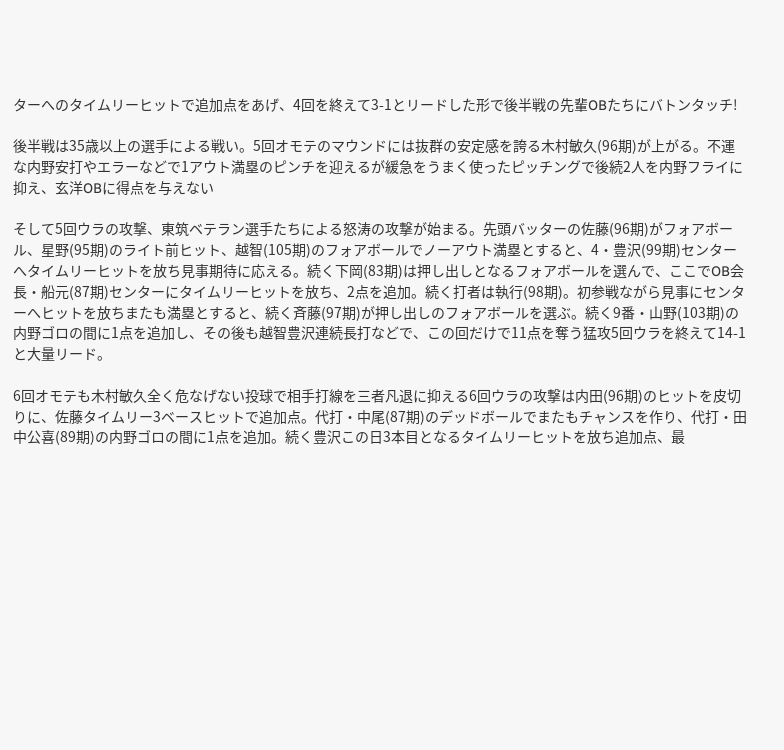ターへのタイムリーヒットで追加点をあげ、4回を終えて3-1とリードした形で後半戦の先輩OBたちにバトンタッチ!

後半戦は35歳以上の選手による戦い。5回オモテのマウンドには抜群の安定感を誇る木村敏久(96期)が上がる。不運な内野安打やエラーなどで1アウト満塁のピンチを迎えるが緩急をうまく使ったピッチングで後続2人を内野フライに抑え、玄洋OBに得点を与えない

そして5回ウラの攻撃、東筑ベテラン選手たちによる怒涛の攻撃が始まる。先頭バッターの佐藤(96期)がフォアボール、星野(95期)のライト前ヒット、越智(105期)のフォアボールでノーアウト満塁とすると、4・豊沢(99期)センターへタイムリーヒットを放ち見事期待に応える。続く下岡(83期)は押し出しとなるフォアボールを選んで、ここでOB会長・船元(87期)センターにタイムリーヒットを放ち、2点を追加。続く打者は執行(98期)。初参戦ながら見事にセンターへヒットを放ちまたも満塁とすると、続く斉藤(97期)が押し出しのフォアボールを選ぶ。続く9番・山野(103期)の内野ゴロの間に1点を追加し、その後も越智豊沢連続長打などで、この回だけで11点を奪う猛攻5回ウラを終えて14-1と大量リード。

6回オモテも木村敏久全く危なげない投球で相手打線を三者凡退に抑える6回ウラの攻撃は内田(96期)のヒットを皮切りに、佐藤タイムリー3ベースヒットで追加点。代打・中尾(87期)のデッドボールでまたもチャンスを作り、代打・田中公喜(89期)の内野ゴロの間に1点を追加。続く豊沢この日3本目となるタイムリーヒットを放ち追加点、最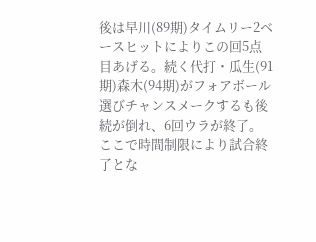後は早川(89期)タイムリー2ベースヒットによりこの回5点目あげる。続く代打・瓜生(91期)森木(94期)がフォアボール選びチャンスメークするも後続が倒れ、6回ウラが終了。ここで時間制限により試合終了とな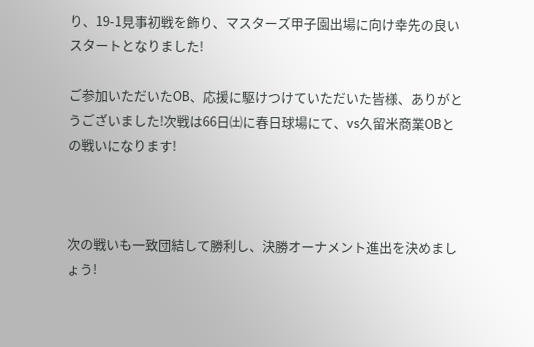り、19-1見事初戦を飾り、マスターズ甲子園出場に向け幸先の良いスタートとなりました!

ご参加いただいたOB、応援に駆けつけていただいた皆様、ありがとうございました!次戦は66日㈯に春日球場にて、vs久留米商業OBとの戦いになります!



次の戦いも一致団結して勝利し、決勝オーナメント進出を決めましょう!